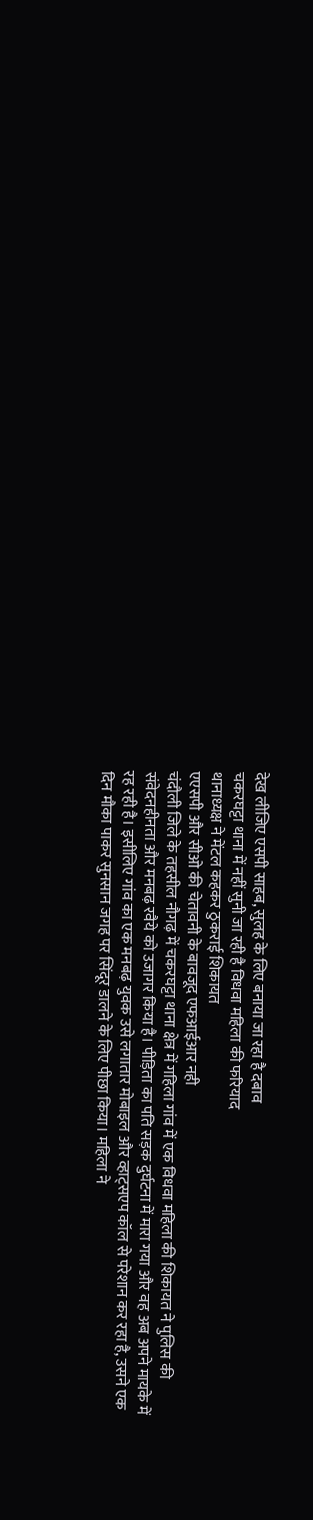देख लीजिए एसपी साहब, सुलह के लिए बनाया जा रहा है दबाव
चकरघट्टा थाना में नहीं सुनी जा रही है विधवा महिला की फरियाद
थानाध्यक्ष ने मेंटल कहकर ठुकराई शिकायत
एएसपी और सीओ की चेतावनी के बावजूद एफआईआर नही
चंदौली जिले के तहसील नौगढ़ में चकरघट्टा थाना क्षेत्र में गहिला गांव में एक विधवा महिला की शिकायत ने पुलिस की संवेदनहीनता और मनबढ़ रवैये को उजागर किया है। पीड़िता का पति सड़क दुर्घटना में मारा गया और वह अब अपने मायके में रह रही है। इसीलिए गांव का एक मनबढ़ युवक उसे लगातार मोबाइल और व्हाट्सएप कॉल से परेशान कर रहा है, उसने एक दिन मौका पाकर सुनसान जगह पर सिंदूर डालने के लिए पीछा किया। महिला ने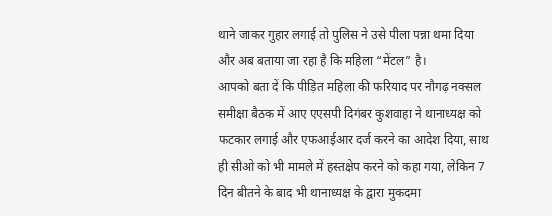थाने जाकर गुहार लगाई तो पुलिस ने उसे पीला पन्ना थमा दिया और अब बताया जा रहा है कि महिला “मेंटल” है।
आपको बता दें कि पीड़ित महिला की फरियाद पर नौगढ़ नक्सल समीक्षा बैठक में आए एएसपी दिगंबर कुशवाहा ने थानाध्यक्ष को फटकार लगाई और एफआईआर दर्ज करने का आदेश दिया, साथ ही सीओ को भी मामले में हस्तक्षेप करने को कहा गया, लेकिन 7 दिन बीतने के बाद भी थानाध्यक्ष के द्वारा मुकदमा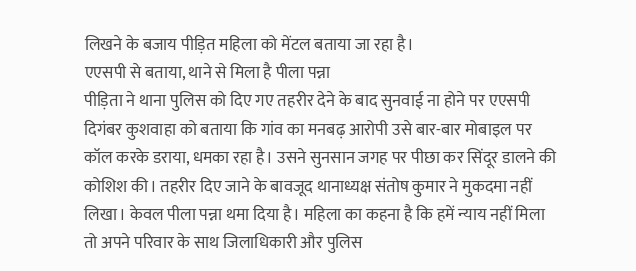लिखने के बजाय पीड़ित महिला को मेंटल बताया जा रहा है।
एएसपी से बताया, थाने से मिला है पीला पन्ना
पीड़िता ने थाना पुलिस को दिए गए तहरीर देने के बाद सुनवाई ना होने पर एएसपी दिगंबर कुशवाहा को बताया कि गांव का मनबढ़ आरोपी उसे बार-बार मोबाइल पर कॉल करके डराया, धमका रहा है। उसने सुनसान जगह पर पीछा कर सिंदूर डालने की कोशिश की। तहरीर दिए जाने के बावजूद थानाध्यक्ष संतोष कुमार ने मुकदमा नहीं लिखा। केवल पीला पन्ना थमा दिया है। महिला का कहना है कि हमें न्याय नहीं मिला तो अपने परिवार के साथ जिलाधिकारी और पुलिस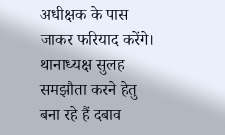अधीक्षक के पास जाकर फरियाद करेंगे।
थानाध्यक्ष सुलह समझौता करने हेतु बना रहे हैं दबाव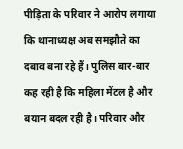पीड़िता के परिवार ने आरोप लगाया कि थानाध्यक्ष अब समझौते का दबाव बना रहे हैं। पुलिस बार-बार कह रही है कि महिला मेंटल है और बयान बदल रही है। परिवार और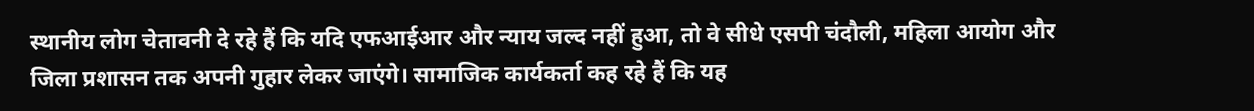स्थानीय लोग चेतावनी दे रहे हैं कि यदि एफआईआर और न्याय जल्द नहीं हुआ, तो वे सीधे एसपी चंदौली, महिला आयोग और जिला प्रशासन तक अपनी गुहार लेकर जाएंगे। सामाजिक कार्यकर्ता कह रहे हैं कि यह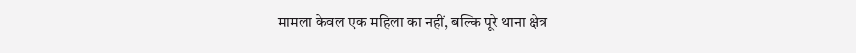मामला केवल एक महिला का नहीं, बल्कि पूरे थाना क्षेत्र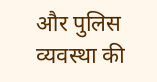और पुलिस व्यवस्था की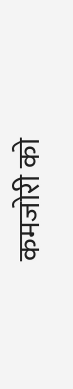कमजोरी को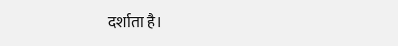दर्शाता है।